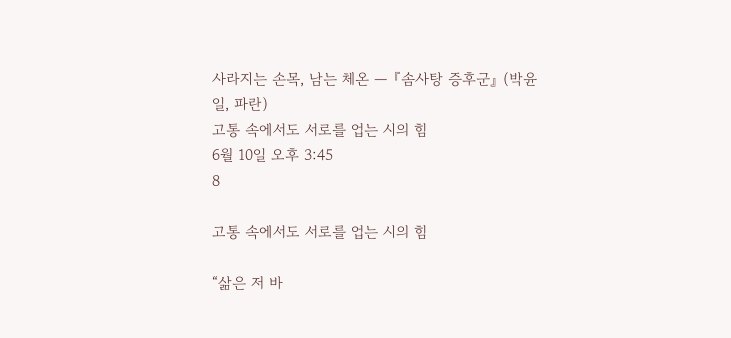사라지는 손목, 남는 체온 ― 『솜사탕 증후군』 (박윤일, 파란)
고통 속에서도 서로를 업는 시의 힘
6월 10일 오후 3:45
8

고통 속에서도 서로를 업는 시의 힘

“삶은 저 바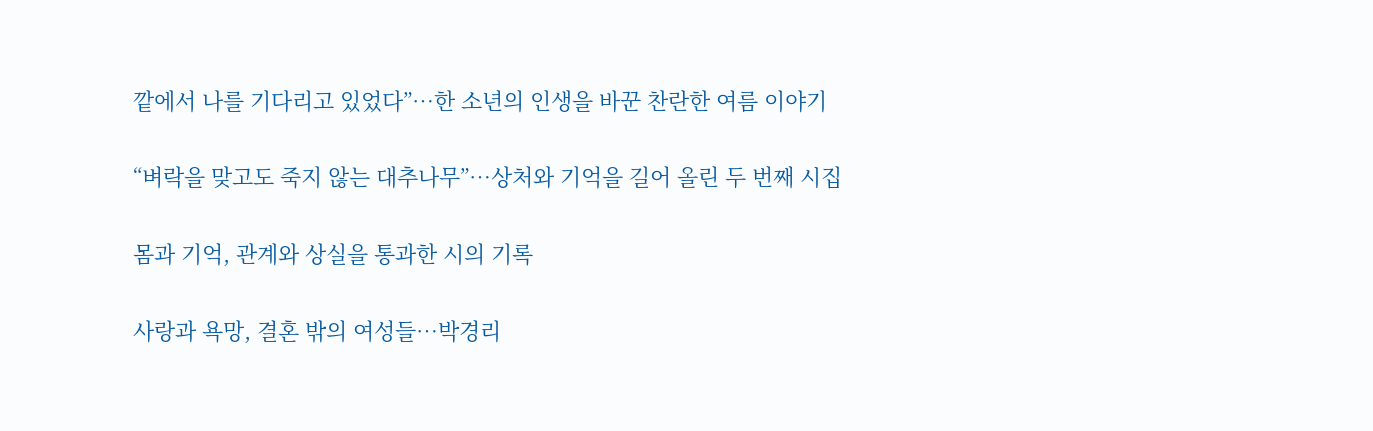깥에서 나를 기다리고 있었다”…한 소년의 인생을 바꾼 찬란한 여름 이야기

“벼락을 맞고도 죽지 않는 대추나무”…상처와 기억을 길어 올린 두 번째 시집

몸과 기억, 관계와 상실을 통과한 시의 기록

사랑과 욕망, 결혼 밖의 여성들…박경리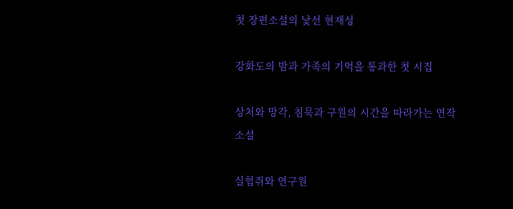첫 장편소설의 낯선 현재성

강화도의 밤과 가족의 기억을 통과한 첫 시집

상처와 망각, 침묵과 구원의 시간을 따라가는 연작소설

실험쥐와 연구원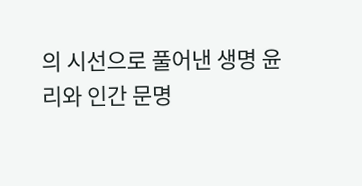의 시선으로 풀어낸 생명 윤리와 인간 문명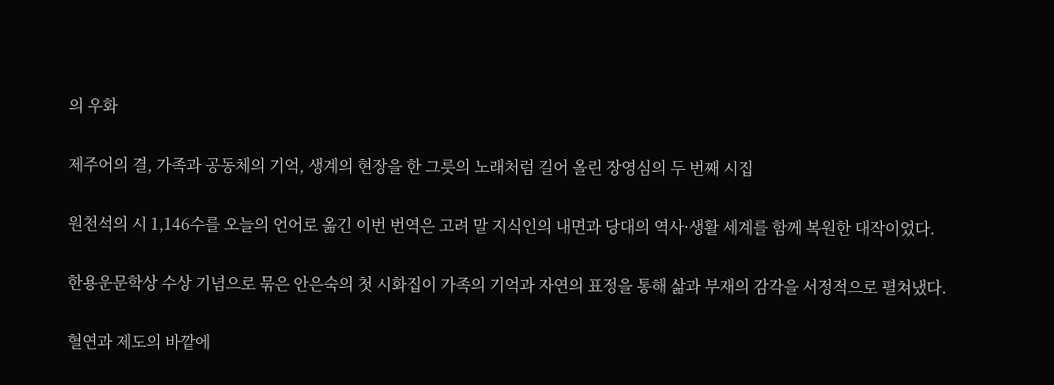의 우화

제주어의 결, 가족과 공동체의 기억, 생계의 현장을 한 그릇의 노래처럼 길어 올린 장영심의 두 번째 시집

원천석의 시 1,146수를 오늘의 언어로 옮긴 이번 번역은 고려 말 지식인의 내면과 당대의 역사·생활 세계를 함께 복원한 대작이었다.

한용운문학상 수상 기념으로 묶은 안은숙의 첫 시화집이 가족의 기억과 자연의 표정을 통해 삶과 부재의 감각을 서정적으로 펼쳐냈다.

혈연과 제도의 바깥에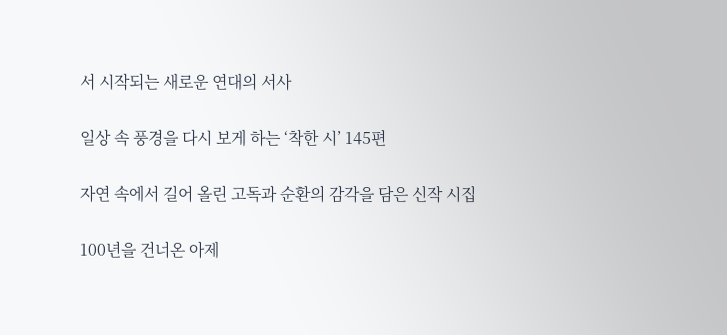서 시작되는 새로운 연대의 서사

일상 속 풍경을 다시 보게 하는 ‘착한 시’ 145편

자연 속에서 길어 올린 고독과 순환의 감각을 담은 신작 시집

100년을 건너온 아제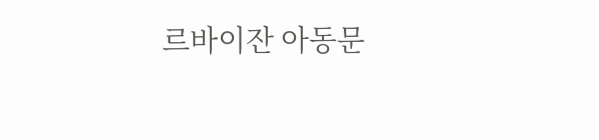르바이잔 아동문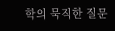학의 묵직한 질문